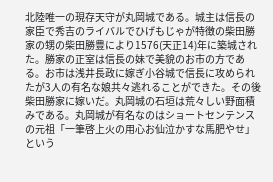北陸唯一の現存天守が丸岡城である。城主は信長の家臣で秀吉のライバルでひげもじゃが特徴の柴田勝家の甥の柴田勝豊により1576(天正14)年に築城された。勝家の正室は信長の妹で美貌のお市の方である。お市は浅井長政に嫁ぎ小谷城で信長に攻められたが3人の有名な娘共々逃れることができた。その後柴田勝家に嫁いだ。丸岡城の石垣は荒々しい野面積みである。丸岡城が有名なのはショートセンテンスの元祖「一筆啓上火の用心お仙泣かすな馬肥やせ」という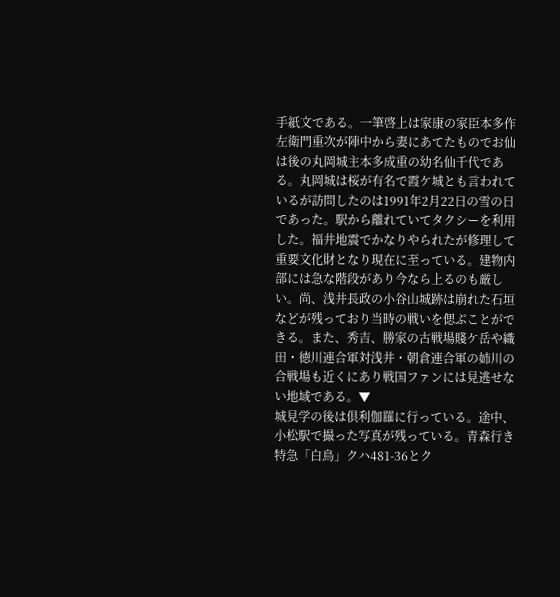手紙文である。一筆啓上は家康の家臣本多作左衛門重次が陣中から妻にあてたものでお仙は後の丸岡城主本多成重の幼名仙千代である。丸岡城は桜が有名で霞ケ城とも言われているが訪問したのは1991年2月22日の雪の日であった。駅から離れていてタクシーを利用した。福井地震でかなりやられたが修理して重要文化財となり現在に至っている。建物内部には急な階段があり今なら上るのも厳しい。尚、浅井長政の小谷山城跡は崩れた石垣などが残っており当時の戦いを偲ぶことができる。また、秀吉、勝家の古戦場賤ケ岳や織田・徳川連合軍対浅井・朝倉連合軍の姉川の合戦場も近くにあり戦国ファンには見逃せない地域である。▼
城見学の後は倶利伽羅に行っている。途中、小松駅で撮った写真が残っている。青森行き特急「白鳥」クハ481-36とク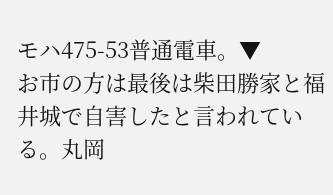モハ475-53普通電車。▼
お市の方は最後は柴田勝家と福井城で自害したと言われている。丸岡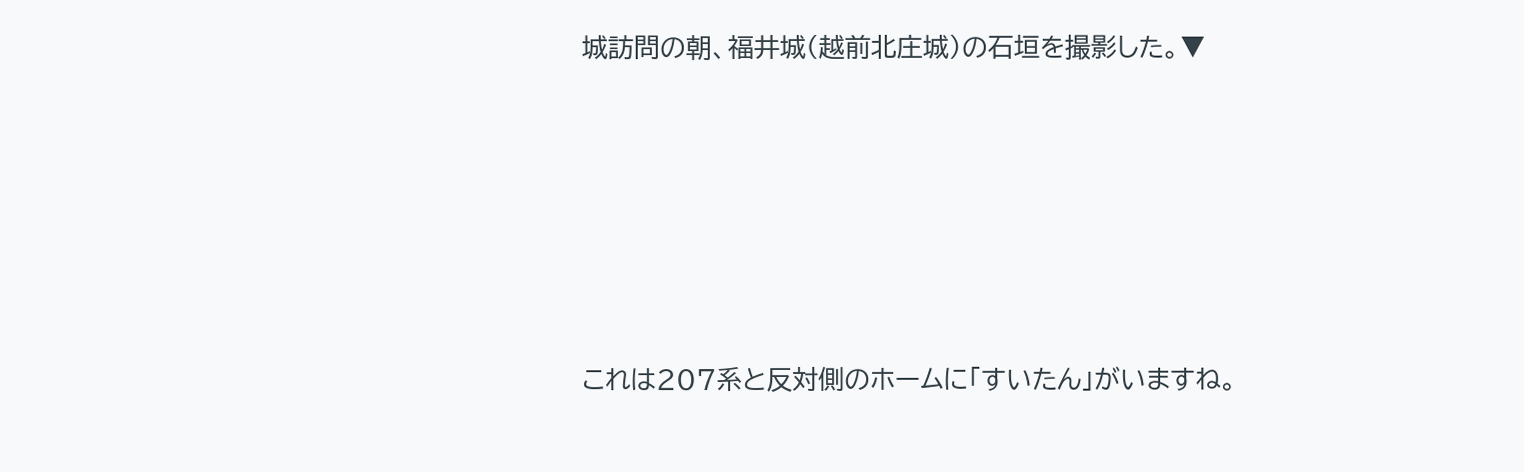城訪問の朝、福井城(越前北庄城)の石垣を撮影した。▼







これは207系と反対側のホームに「すいたん」がいますね。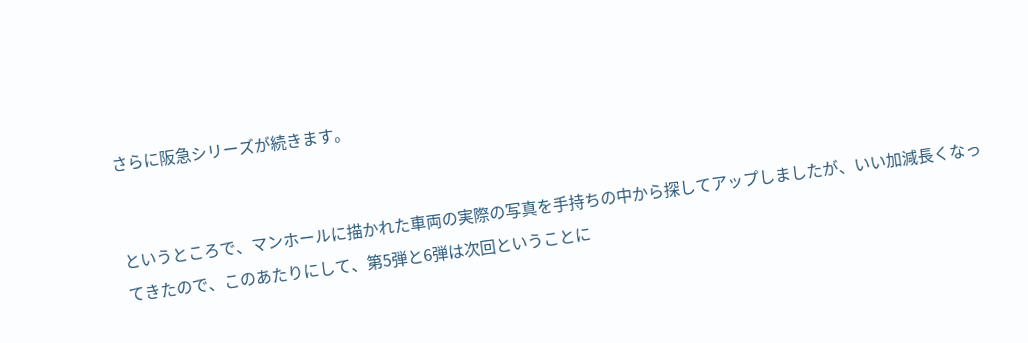さらに阪急シリーズが続きます。


というところで、マンホールに描かれた車両の実際の写真を手持ちの中から探してアップしましたが、いい加減長くなってきたので、このあたりにして、第5弾と6弾は次回ということに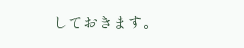しておきます。